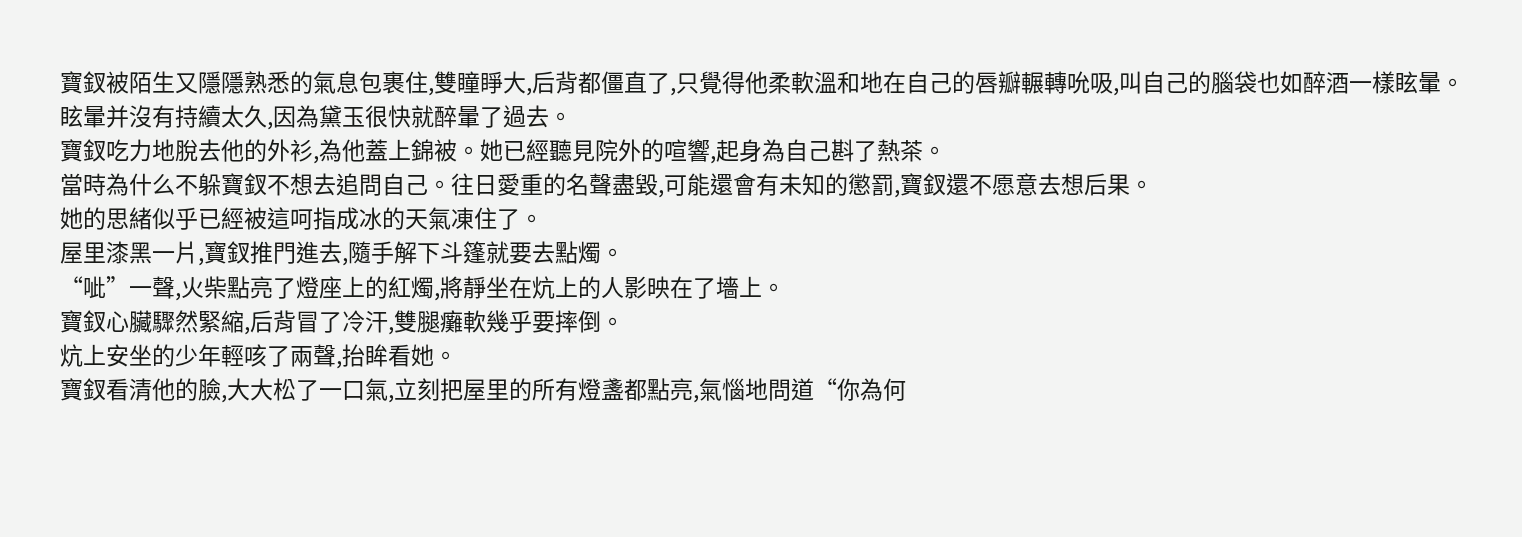寶釵被陌生又隱隱熟悉的氣息包裹住,雙瞳睜大,后背都僵直了,只覺得他柔軟溫和地在自己的唇瓣輾轉吮吸,叫自己的腦袋也如醉酒一樣眩暈。
眩暈并沒有持續太久,因為黛玉很快就醉暈了過去。
寶釵吃力地脫去他的外衫,為他蓋上錦被。她已經聽見院外的喧響,起身為自己斟了熱茶。
當時為什么不躲寶釵不想去追問自己。往日愛重的名聲盡毀,可能還會有未知的懲罰,寶釵還不愿意去想后果。
她的思緒似乎已經被這呵指成冰的天氣凍住了。
屋里漆黑一片,寶釵推門進去,隨手解下斗篷就要去點燭。
“呲”一聲,火柴點亮了燈座上的紅燭,將靜坐在炕上的人影映在了墻上。
寶釵心臟驟然緊縮,后背冒了冷汗,雙腿癱軟幾乎要摔倒。
炕上安坐的少年輕咳了兩聲,抬眸看她。
寶釵看清他的臉,大大松了一口氣,立刻把屋里的所有燈盞都點亮,氣惱地問道“你為何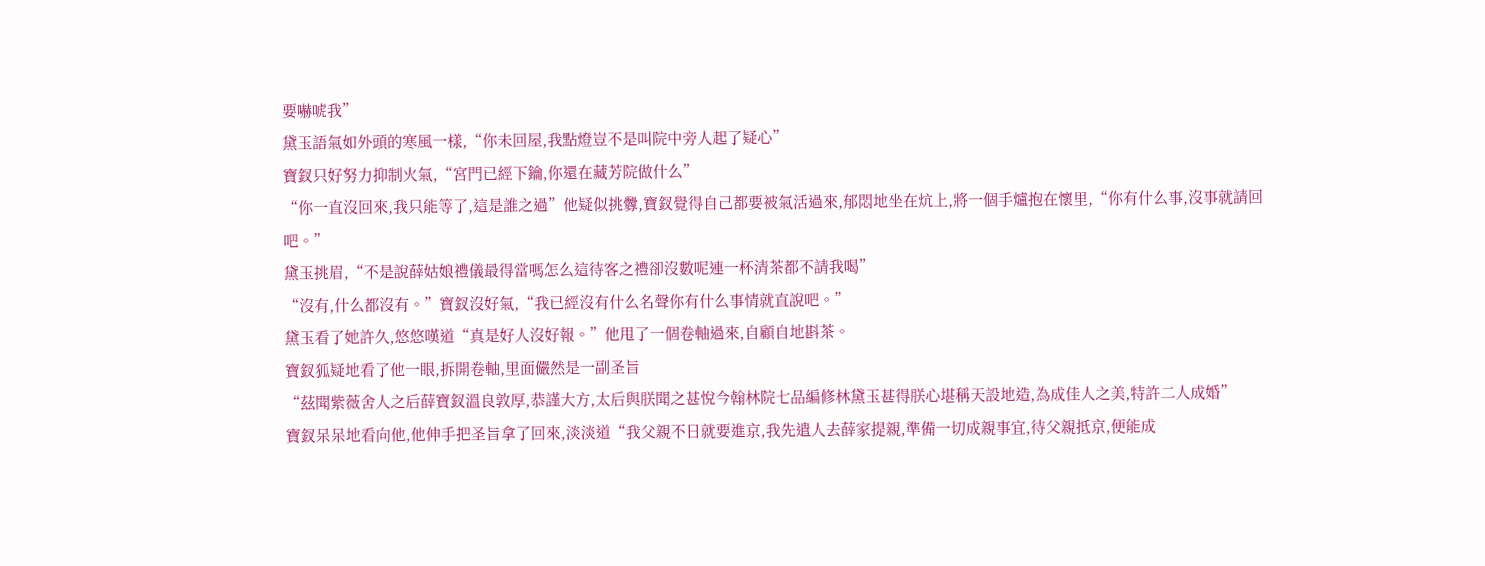要嚇唬我”
黛玉語氣如外頭的寒風一樣,“你未回屋,我點燈豈不是叫院中旁人起了疑心”
寶釵只好努力抑制火氣,“宮門已經下鑰,你還在藏芳院做什么”
“你一直沒回來,我只能等了,這是誰之過”他疑似挑釁,寶釵覺得自己都要被氣活過來,郁悶地坐在炕上,將一個手爐抱在懷里,“你有什么事,沒事就請回吧。”
黛玉挑眉,“不是說薛姑娘禮儀最得當嗎怎么這待客之禮卻沒數呢連一杯清茶都不請我喝”
“沒有,什么都沒有。”寶釵沒好氣,“我已經沒有什么名聲你有什么事情就直說吧。”
黛玉看了她許久,悠悠嘆道“真是好人沒好報。”他甩了一個卷軸過來,自顧自地斟茶。
寶釵狐疑地看了他一眼,拆開卷軸,里面儼然是一副圣旨
“茲聞紫薇舍人之后薛寶釵溫良敦厚,恭謹大方,太后與朕聞之甚悅今翰林院七品編修林黛玉甚得朕心堪稱天設地造,為成佳人之美,特許二人成婚”
寶釵呆呆地看向他,他伸手把圣旨拿了回來,淡淡道“我父親不日就要進京,我先遣人去薛家提親,準備一切成親事宜,待父親抵京,便能成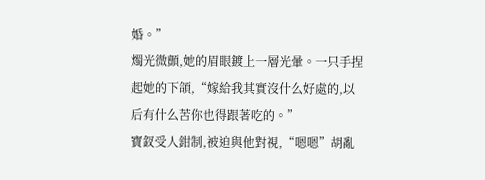婚。”
燭光微顫,她的眉眼鍍上一層光暈。一只手捏起她的下頜,“嫁給我其實沒什么好處的,以后有什么苦你也得跟著吃的。”
寶釵受人鉗制,被迫與他對視,“嗯嗯”胡亂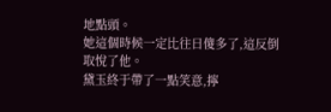地點頭。
她這個時候一定比往日傻多了,這反倒取悅了他。
黛玉終于帶了一點笑意,擰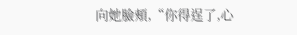向她臉頰,“你得逞了,心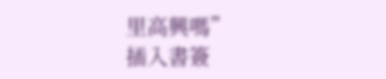里高興嗎”
插入書簽